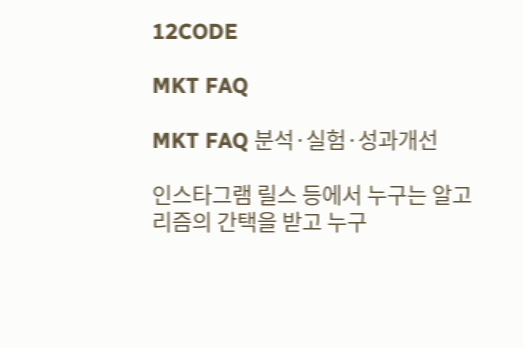12CODE

MKT FAQ

MKT FAQ 분석·실험·성과개선

인스타그램 릴스 등에서 누구는 알고리즘의 간택을 받고 누구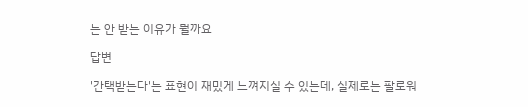는 안 받는 이유가 뭘까요

답변

'간택받는다'는 표현이 재밌게 느껴지실 수 있는데, 실제로는 팔로워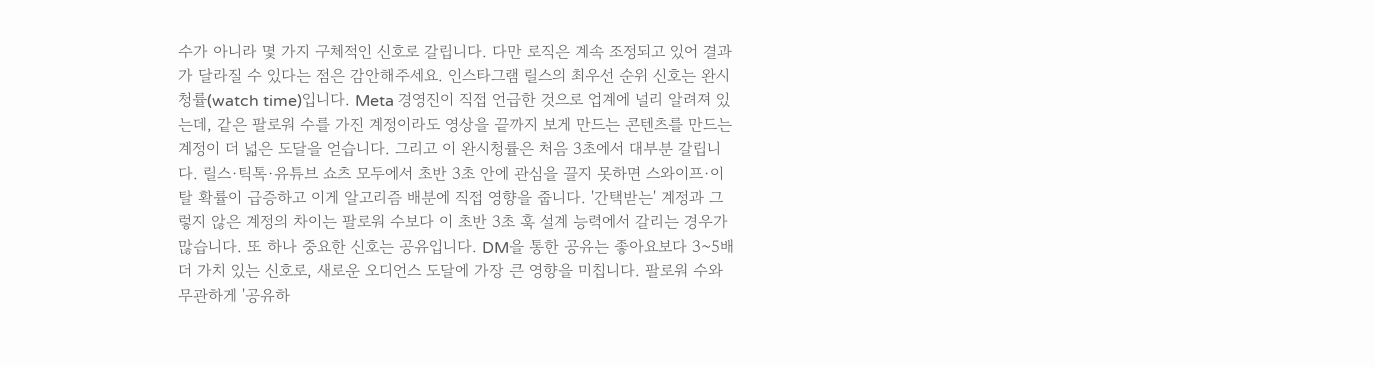수가 아니라 몇 가지 구체적인 신호로 갈립니다. 다만 로직은 계속 조정되고 있어 결과가 달라질 수 있다는 점은 감안해주세요. 인스타그램 릴스의 최우선 순위 신호는 완시청률(watch time)입니다. Meta 경영진이 직접 언급한 것으로 업계에 널리 알려져 있는데, 같은 팔로워 수를 가진 계정이라도 영상을 끝까지 보게 만드는 콘텐츠를 만드는 계정이 더 넓은 도달을 얻습니다. 그리고 이 완시청률은 처음 3초에서 대부분 갈립니다. 릴스·틱톡·유튜브 쇼츠 모두에서 초반 3초 안에 관심을 끌지 못하면 스와이프·이탈 확률이 급증하고 이게 알고리즘 배분에 직접 영향을 줍니다. '간택받는' 계정과 그렇지 않은 계정의 차이는 팔로워 수보다 이 초반 3초 훅 설계 능력에서 갈리는 경우가 많습니다. 또 하나 중요한 신호는 공유입니다. DM을 통한 공유는 좋아요보다 3~5배 더 가치 있는 신호로, 새로운 오디언스 도달에 가장 큰 영향을 미칩니다. 팔로워 수와 무관하게 '공유하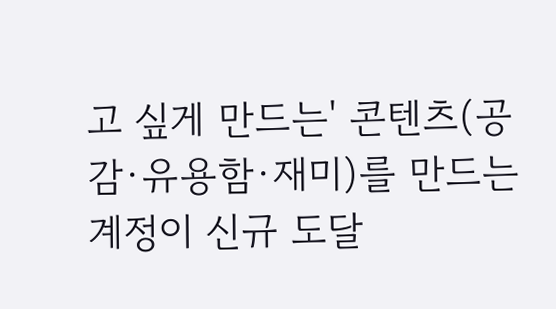고 싶게 만드는' 콘텐츠(공감·유용함·재미)를 만드는 계정이 신규 도달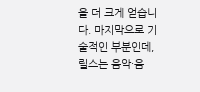을 더 크게 얻습니다. 마지막으로 기술적인 부분인데, 릴스는 음악·음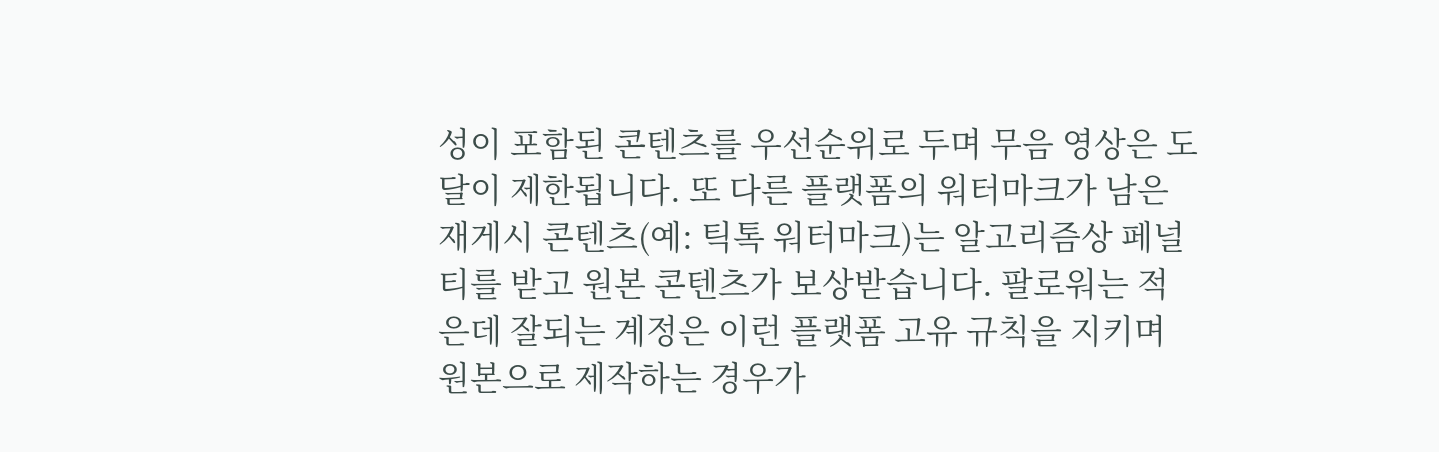성이 포함된 콘텐츠를 우선순위로 두며 무음 영상은 도달이 제한됩니다. 또 다른 플랫폼의 워터마크가 남은 재게시 콘텐츠(예: 틱톡 워터마크)는 알고리즘상 페널티를 받고 원본 콘텐츠가 보상받습니다. 팔로워는 적은데 잘되는 계정은 이런 플랫폼 고유 규칙을 지키며 원본으로 제작하는 경우가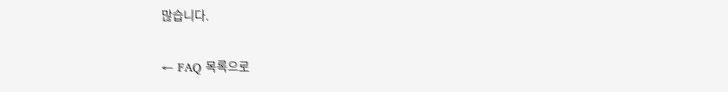많습니다.

← FAQ 목록으로